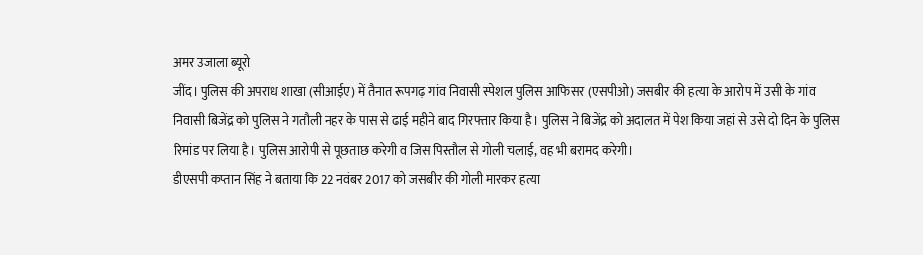अमर उजाला ब्यूरो
जींद। पुलिस की अपराध शाखा (सीआईए) में तैनात रूपगढ़ गांव निवासी स्पेशल पुलिस आफिसर (एसपीओ) जसबीर की हत्या के आरोप में उसी के गांव निवासी बिजेंद्र को पुलिस ने गतौली नहर के पास से ढाई महीने बाद गिरफ्तार किया है। पुलिस ने बिजेंद्र को अदालत में पेश किया जहां से उसे दो दिन के पुलिस रिमांड पर लिया है। पुलिस आरोपी से पूछताछ करेगी व जिस पिस्तौल से गोली चलाई, वह भी बरामद करेगी।
डीएसपी कप्तान सिंह ने बताया कि 22 नवंबर 2017 को जसबीर की गोली मारकर हत्या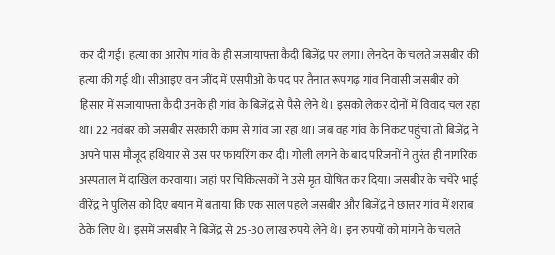कर दी गई। हत्या का आरोप गांव के ही सजायाफ्ता कैदी बिजेंद्र पर लगा। लेनदेन के चलते जसबीर की हत्या की गई थी। सीआइए वन जींद में एसपीओ के पद पर तैनात रूपगढ़ गांव निवासी जसबीर को हिसार में सजायाफ्ता कैदी उनके ही गांव के बिजेंद्र से पैसे लेने थे। इसको लेकर दोनों में विवाद चल रहा था। 22 नवंबर को जसबीर सरकारी काम से गांव जा रहा था। जब वह गांव के निकट पहुंचा तो बिजेंद्र ने अपने पास मौजूद हथियार से उस पर फायरिंग कर दी। गोली लगने के बाद परिजनों ने तुरंत ही नागरिक अस्पताल में दाखिल करवाया। जहां पर चिकित्सकों ने उसे मृत घोषित कर दिया। जसबीर के चचेरे भाई वीरेंद्र ने पुलिस को दिए बयान में बताया कि एक साल पहले जसबीर और बिजेंद्र ने छात्तर गांव में शराब ठेके लिए थे। इसमें जसबीर ने बिजेंद्र से 25-30 लाख रुपये लेने थे। इन रुपयों को मांगने के चलते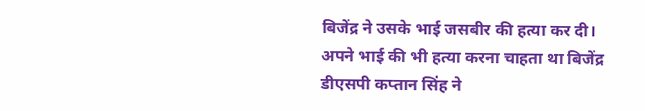बिजेंद्र ने उसके भाई जसबीर की हत्या कर दी।
अपने भाई की भी हत्या करना चाहता था बिजेंद्र
डीएसपी कप्तान सिंह ने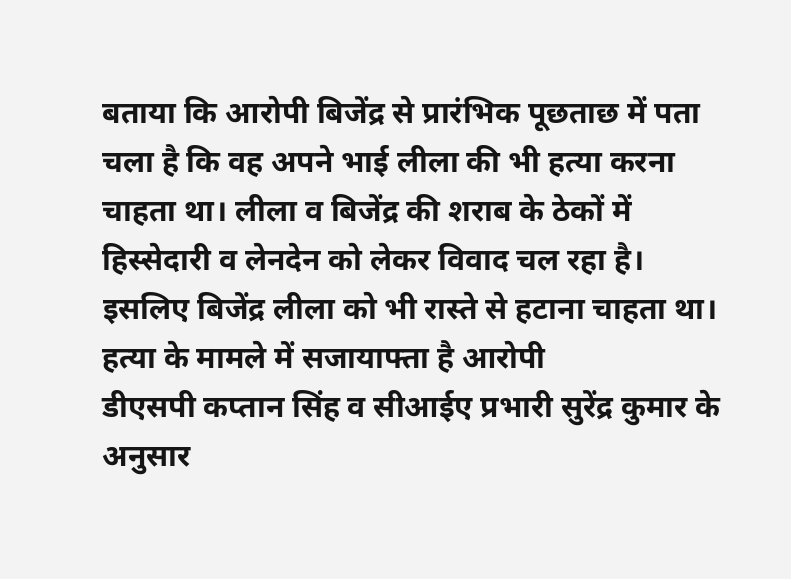बताया कि आरोपी बिजेंद्र से प्रारंभिक पूछताछ में पता चला है कि वह अपने भाई लीला की भी हत्या करना चाहता था। लीला व बिजेंद्र की शराब के ठेकों में हिस्सेदारी व लेनदेन को लेकर विवाद चल रहा है। इसलिए बिजेंद्र लीला को भी रास्ते से हटाना चाहता था।
हत्या के मामले में सजायाफ्ता है आरोपी
डीएसपी कप्तान सिंह व सीआईए प्रभारी सुरेंद्र कुमार के अनुसार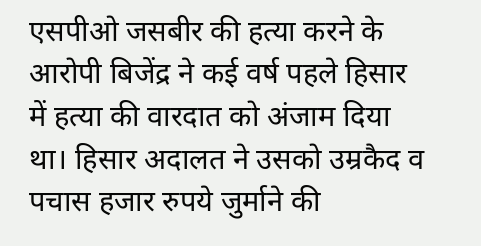एसपीओ जसबीर की हत्या करने के आरोपी बिजेंद्र ने कई वर्ष पहले हिसार में हत्या की वारदात को अंजाम दिया था। हिसार अदालत ने उसको उम्रकैद व पचास हजार रुपये जुर्माने की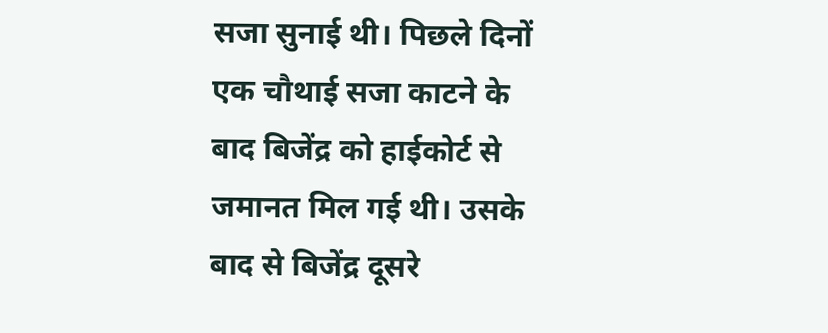सजा सुनाई थी। पिछले दिनों एक चौथाई सजा काटने के बाद बिजेंद्र को हाईकोर्ट से जमानत मिल गई थी। उसके बाद से बिजेंद्र दूसरे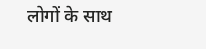लोगों के साथ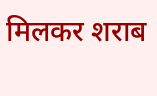मिलकर शराब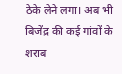ठेके लेने लगा। अब भी बिजेंद्र की कई गांवों के शराब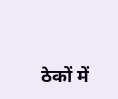ठेकों में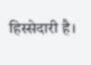हिस्सेदारी है।